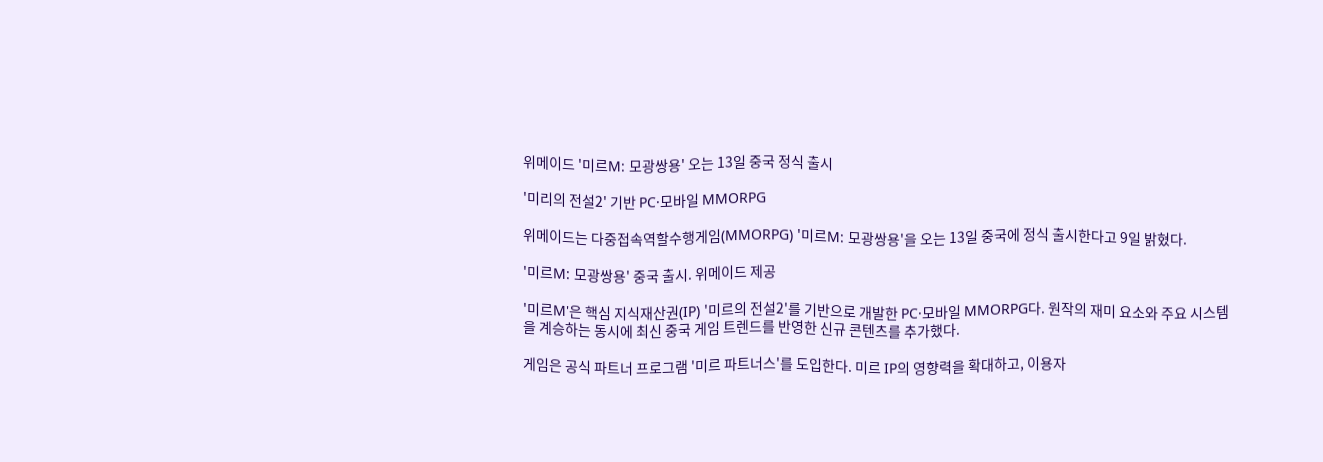위메이드 '미르M: 모광쌍용' 오는 13일 중국 정식 출시

'미리의 전설2' 기반 PC·모바일 MMORPG

위메이드는 다중접속역할수행게임(MMORPG) '미르M: 모광쌍용'을 오는 13일 중국에 정식 출시한다고 9일 밝혔다.

'미르M: 모광쌍용' 중국 출시. 위메이드 제공

'미르M'은 핵심 지식재산권(IP) '미르의 전설2'를 기반으로 개발한 PC·모바일 MMORPG다. 원작의 재미 요소와 주요 시스템을 계승하는 동시에 최신 중국 게임 트렌드를 반영한 신규 콘텐츠를 추가했다.

게임은 공식 파트너 프로그램 '미르 파트너스'를 도입한다. 미르 IP의 영향력을 확대하고, 이용자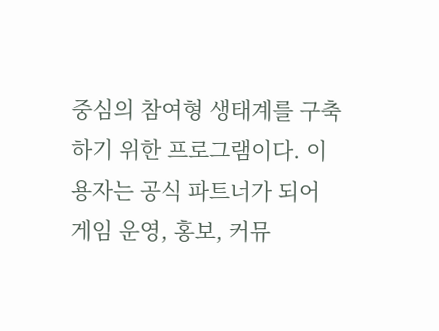중심의 참여형 생태계를 구축하기 위한 프로그램이다. 이용자는 공식 파트너가 되어 게임 운영, 홍보, 커뮤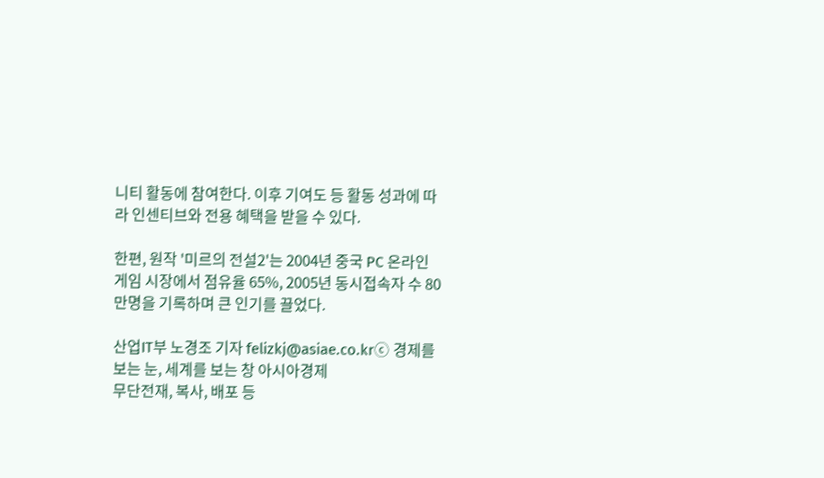니티 활동에 참여한다. 이후 기여도 등 활동 성과에 따라 인센티브와 전용 혜택을 받을 수 있다.

한편, 원작 '미르의 전설2'는 2004년 중국 PC 온라인 게임 시장에서 점유율 65%, 2005년 동시접속자 수 80만명을 기록하며 큰 인기를 끌었다.

산업IT부 노경조 기자 felizkj@asiae.co.krⓒ 경제를 보는 눈, 세계를 보는 창 아시아경제
무단전재, 복사, 배포 등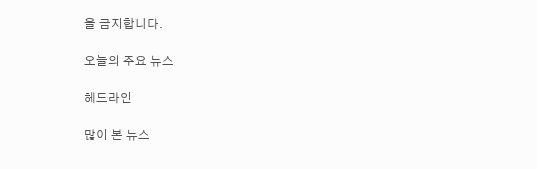을 금지합니다.

오늘의 주요 뉴스

헤드라인

많이 본 뉴스